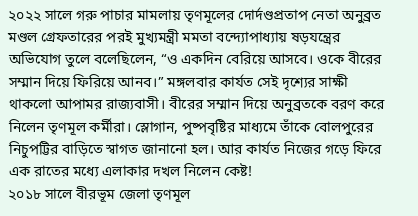২০২২ সালে গরু পাচার মামলায় তৃণমূলের দোর্দণ্ডপ্রতাপ নেতা অনুব্রত মণ্ডল গ্রেফতারের পরই মুখ্যমন্ত্রী মমতা বন্দ্যোপাধ্যায় ষড়যন্ত্রের অভিযোগ তুলে বলেছিলেন, “ও একদিন বেরিয়ে আসবে। ওকে বীরের সম্মান দিয়ে ফিরিয়ে আনব।” মঙ্গলবার কার্যত সেই দৃশ্যের সাক্ষী থাকলো আপামর রাজ্যবাসী। বীরের সম্মান দিয়ে অনুব্রতকে বরণ করে নিলেন তৃণমূল কর্মীরা। স্লোগান, পুষ্পবৃষ্টির মাধ্যমে তাঁকে বোলপুরের নিচুপট্টির বাড়িতে স্বাগত জানানো হল। আর কার্যত নিজের গড়ে ফিরে এক রাতের মধ্যে এলাকার দখল নিলেন কেষ্ট!
২০১৮ সালে বীরভূম জেলা তৃণমূল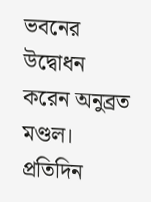ভবনের উদ্বোধন করেন অনুব্রত মণ্ডল। প্রতিদিন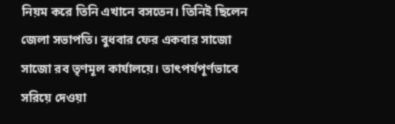নিয়ম করে তিনি এখানে বসতেন। তিনিই ছিলেন জেলা সভাপতি। বুধবার ফের একবার সাজো সাজো রব তৃণমূল কার্যালয়ে। তাৎপর্যপূর্ণভাবে সরিয়ে দেওয়া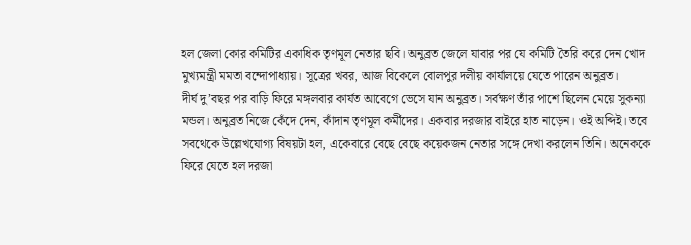হল জেলা কোর কমিটির একাধিক তৃণমূল নেতার ছবি। অনুব্রত জেলে যাবার পর যে কমিটি তৈরি করে দেন খোদ মুখ্যমন্ত্রী মমতা বন্দোপাধ্যায়। সূত্রের খবর, আজ বিকেলে বোলপুর দলীয় কার্যালয়ে যেতে পারেন অনুব্রত।
দীর্ঘ দু’বছর পর বাড়ি ফিরে মঙ্গলবার কার্যত আবেগে ভেসে যান অনুব্রত। সর্বক্ষণ তাঁর পাশে ছিলেন মেয়ে সুকন্যা মন্ডল। অনুব্রত নিজে কেঁদে দেন, কাঁদান তৃণমূল কর্মীদের। একবার দরজার বাইরে হাত নাড়েন। ওই অব্দিই। তবে সবথেকে উল্লেখযোগ্য বিষয়টা হল, একেবারে বেছে বেছে কয়েকজন নেতার সঙ্গে দেখা করলেন তিনি। অনেককে ফিরে যেতে হল দরজা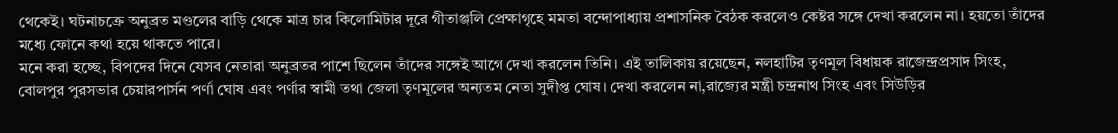থেকেই। ঘটনাচক্রে অনুব্রত মণ্ডলের বাড়ি থেকে মাত্র চার কিলোমিটার দূরে গীতাঞ্জলি প্রেক্ষাগৃহে মমতা বন্দোপাধ্যায় প্রশাসনিক বৈঠক করলেও কেষ্টর সঙ্গে দেখা করলেন না। হয়তো তাঁদের মধ্যে ফোনে কথা হয়ে থাকতে পারে।
মনে করা হচ্ছে, বিপদের দিনে যেসব নেতারা অনুব্রতর পাশে ছিলেন তাঁদের সঙ্গেই আগে দেখা করলেন তিনি। এই তালিকায় রয়েছেন, নলহাটির তৃণমূল বিধায়ক রাজেন্দ্রপ্রসাদ সিংহ, বোলপুর পুরসভার চেয়ারপার্সন পর্ণা ঘোষ এবং পর্ণার স্বামী তথা জেলা তৃণমূলের অন্যতম নেতা সুদীপ্ত ঘোষ। দেখা করলেন না,রাজ্যের মন্ত্রী চন্দ্রনাথ সিংহ এবং সিউড়ির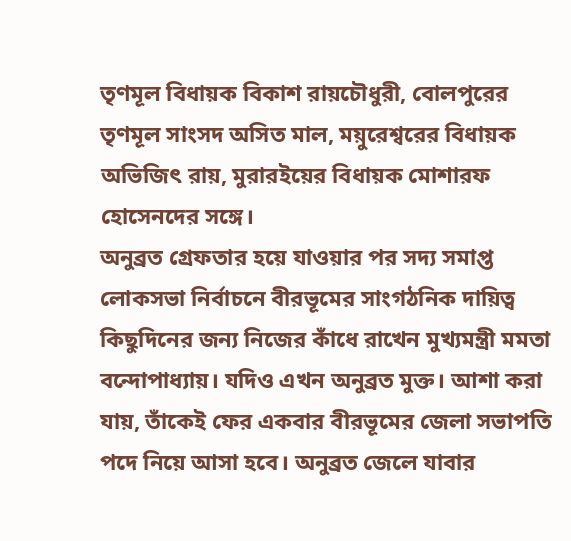তৃণমূল বিধায়ক বিকাশ রায়চৌধুরী, বোলপুরের তৃণমূল সাংসদ অসিত মাল, ময়ুরেশ্বরের বিধায়ক অভিজিৎ রায়, মুরারইয়ের বিধায়ক মোশারফ হোসেনদের সঙ্গে।
অনুব্রত গ্রেফতার হয়ে যাওয়ার পর সদ্য সমাপ্ত লোকসভা নির্বাচনে বীরভূমের সাংগঠনিক দায়িত্ব কিছুদিনের জন্য নিজের কাঁধে রাখেন মুখ্যমন্ত্রী মমতা বন্দোপাধ্যায়। যদিও এখন অনুব্রত মুক্ত। আশা করা যায়, তাঁকেই ফের একবার বীরভূমের জেলা সভাপতি পদে নিয়ে আসা হবে। অনুব্রত জেলে যাবার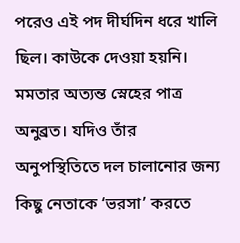পরেও এই পদ দীর্ঘদিন ধরে খালি ছিল। কাউকে দেওয়া হয়নি। মমতার অত্যন্ত স্নেহের পাত্র অনুব্রত। যদিও তাঁর অনুপস্থিতিতে দল চালানোর জন্য কিছু নেতাকে ‘ভরসা’ করতে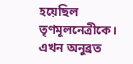হয়েছিল তৃণমূলনেত্রীকে। এখন অনুব্রত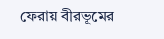ফেরায় বীরভূমের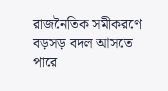রাজনৈতিক সমীকরণে বড়সড় বদল আসতে পারে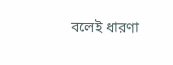বলেই ধারণা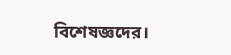বিশেষজ্ঞদের।